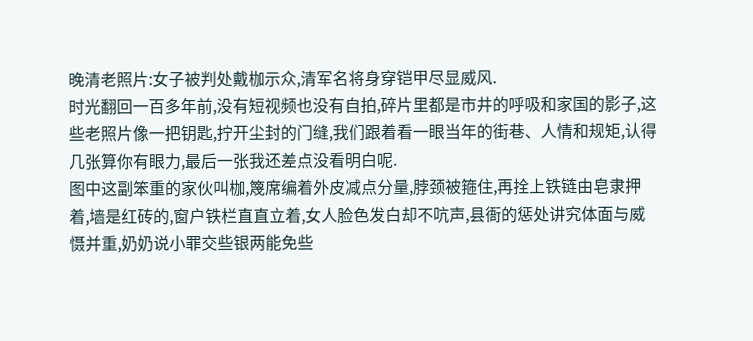晚清老照片:女子被判处戴枷示众,清军名将身穿铠甲尽显威风.
时光翻回一百多年前,没有短视频也没有自拍,碎片里都是市井的呼吸和家国的影子,这些老照片像一把钥匙,拧开尘封的门缝,我们跟着看一眼当年的街巷、人情和规矩,认得几张算你有眼力,最后一张我还差点没看明白呢.
图中这副笨重的家伙叫枷,篾席编着外皮减点分量,脖颈被箍住,再拴上铁链由皂隶押着,墙是红砖的,窗户铁栏直直立着,女人脸色发白却不吭声,县衙的惩处讲究体面与威慑并重,奶奶说小罪交些银两能免些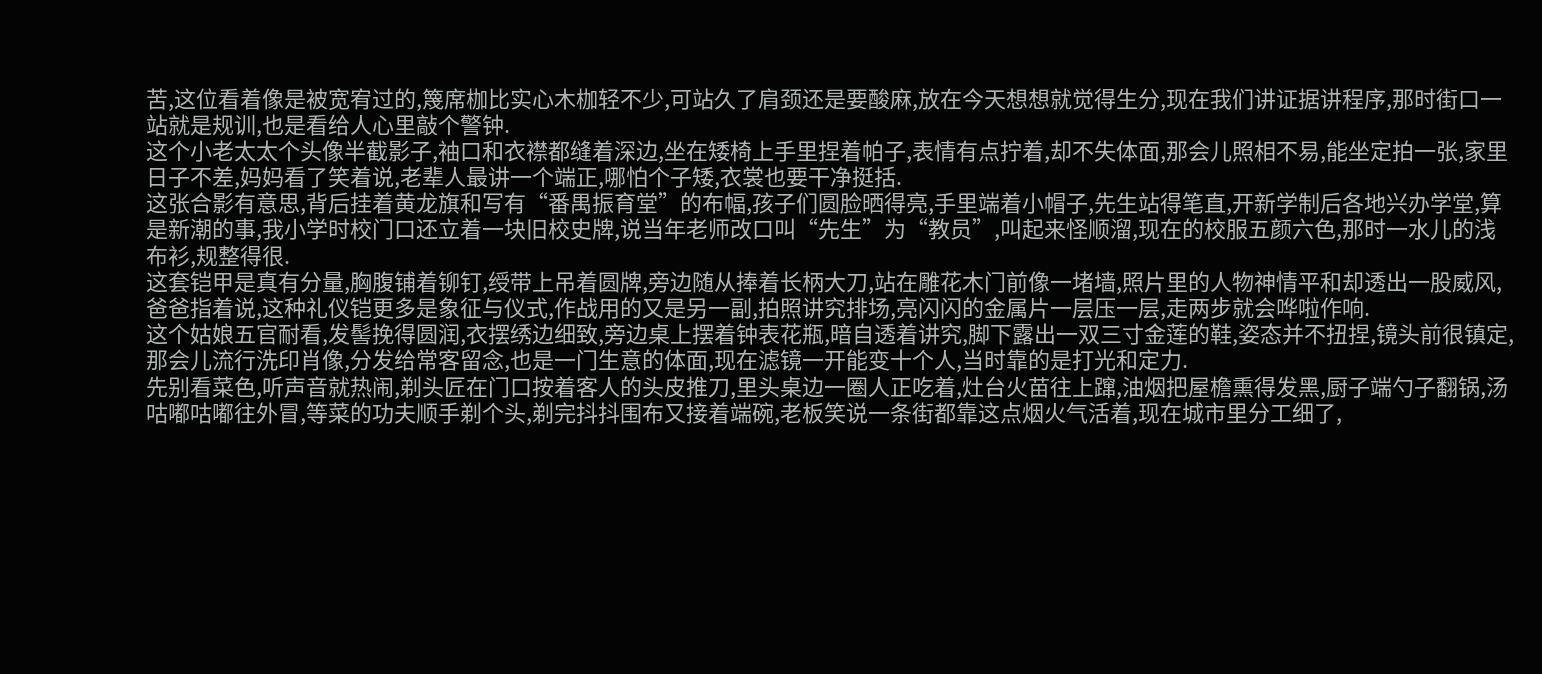苦,这位看着像是被宽宥过的,篾席枷比实心木枷轻不少,可站久了肩颈还是要酸麻,放在今天想想就觉得生分,现在我们讲证据讲程序,那时街口一站就是规训,也是看给人心里敲个警钟.
这个小老太太个头像半截影子,袖口和衣襟都缝着深边,坐在矮椅上手里捏着帕子,表情有点拧着,却不失体面,那会儿照相不易,能坐定拍一张,家里日子不差,妈妈看了笑着说,老辈人最讲一个端正,哪怕个子矮,衣裳也要干净挺括.
这张合影有意思,背后挂着黄龙旗和写有“番禺振育堂”的布幅,孩子们圆脸晒得亮,手里端着小帽子,先生站得笔直,开新学制后各地兴办学堂,算是新潮的事,我小学时校门口还立着一块旧校史牌,说当年老师改口叫“先生”为“教员”,叫起来怪顺溜,现在的校服五颜六色,那时一水儿的浅布衫,规整得很.
这套铠甲是真有分量,胸腹铺着铆钉,绶带上吊着圆牌,旁边随从捧着长柄大刀,站在雕花木门前像一堵墙,照片里的人物神情平和却透出一股威风,爸爸指着说,这种礼仪铠更多是象征与仪式,作战用的又是另一副,拍照讲究排场,亮闪闪的金属片一层压一层,走两步就会哗啦作响.
这个姑娘五官耐看,发髻挽得圆润,衣摆绣边细致,旁边桌上摆着钟表花瓶,暗自透着讲究,脚下露出一双三寸金莲的鞋,姿态并不扭捏,镜头前很镇定,那会儿流行洗印肖像,分发给常客留念,也是一门生意的体面,现在滤镜一开能变十个人,当时靠的是打光和定力.
先别看菜色,听声音就热闹,剃头匠在门口按着客人的头皮推刀,里头桌边一圈人正吃着,灶台火苗往上蹿,油烟把屋檐熏得发黑,厨子端勺子翻锅,汤咕嘟咕嘟往外冒,等菜的功夫顺手剃个头,剃完抖抖围布又接着端碗,老板笑说一条街都靠这点烟火气活着,现在城市里分工细了,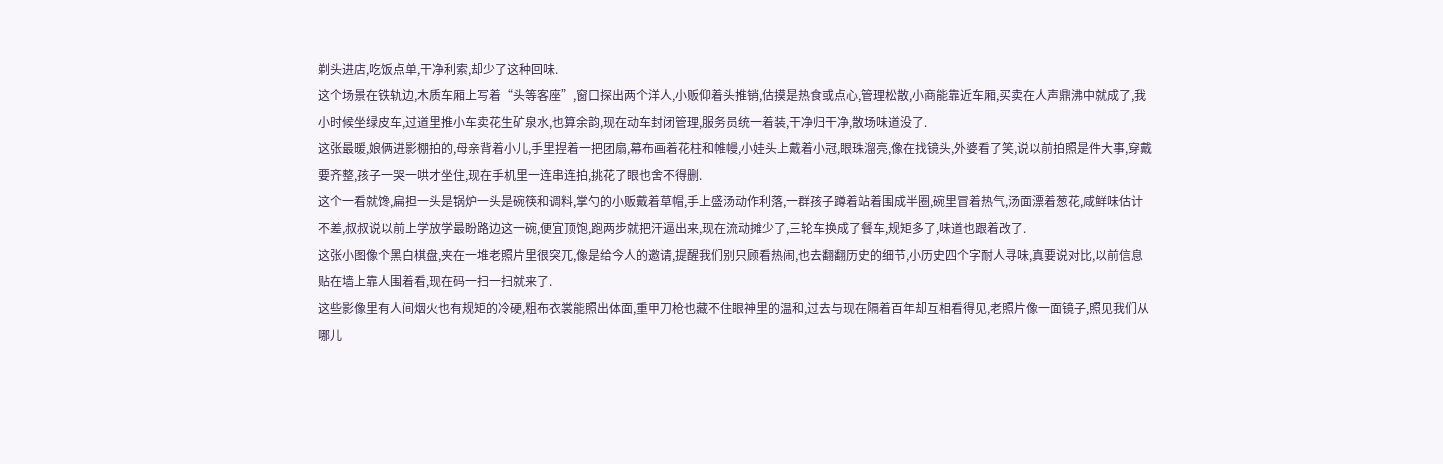剃头进店,吃饭点单,干净利索,却少了这种回味.
这个场景在铁轨边,木质车厢上写着“头等客座”,窗口探出两个洋人,小贩仰着头推销,估摸是热食或点心,管理松散,小商能靠近车厢,买卖在人声鼎沸中就成了,我小时候坐绿皮车,过道里推小车卖花生矿泉水,也算余韵,现在动车封闭管理,服务员统一着装,干净归干净,散场味道没了.
这张最暖,娘俩进影棚拍的,母亲背着小儿,手里捏着一把团扇,幕布画着花柱和帷幔,小娃头上戴着小冠,眼珠溜亮,像在找镜头,外婆看了笑,说以前拍照是件大事,穿戴要齐整,孩子一哭一哄才坐住,现在手机里一连串连拍,挑花了眼也舍不得删.
这个一看就馋,扁担一头是锅炉一头是碗筷和调料,掌勺的小贩戴着草帽,手上盛汤动作利落,一群孩子蹲着站着围成半圈,碗里冒着热气,汤面漂着葱花,咸鲜味估计不差,叔叔说以前上学放学最盼路边这一碗,便宜顶饱,跑两步就把汗逼出来,现在流动摊少了,三轮车换成了餐车,规矩多了,味道也跟着改了.
这张小图像个黑白棋盘,夹在一堆老照片里很突兀,像是给今人的邀请,提醒我们别只顾看热闹,也去翻翻历史的细节,小历史四个字耐人寻味,真要说对比,以前信息贴在墙上靠人围着看,现在码一扫一扫就来了.
这些影像里有人间烟火也有规矩的冷硬,粗布衣裳能照出体面,重甲刀枪也藏不住眼神里的温和,过去与现在隔着百年却互相看得见,老照片像一面镜子,照见我们从哪儿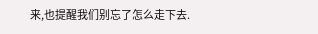来,也提醒我们别忘了怎么走下去.